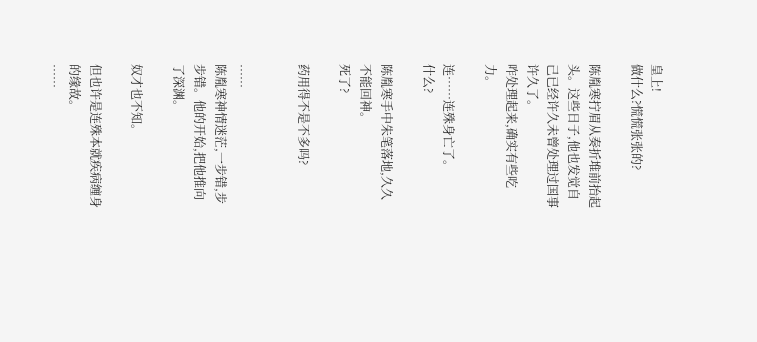皇上!
做什么?慌慌张张的?

陈胤寒拧眉从奏折堆前抬起头。这些日子,他也发觉自己已经许久未曾处理过国事许久了。
咋处理起来,确实有些吃力。

连……连殊身亡了。
什么?

陈胤寒手中朱笔落地,久久不能回神。
死了?

药用得不是不多吗?


……
陈胤寒神情迷茫,一步错,步步错。他的开始,把他推向了深渊。

奴才也不知。

但也许是连殊本就疾病缠身的缘故。
……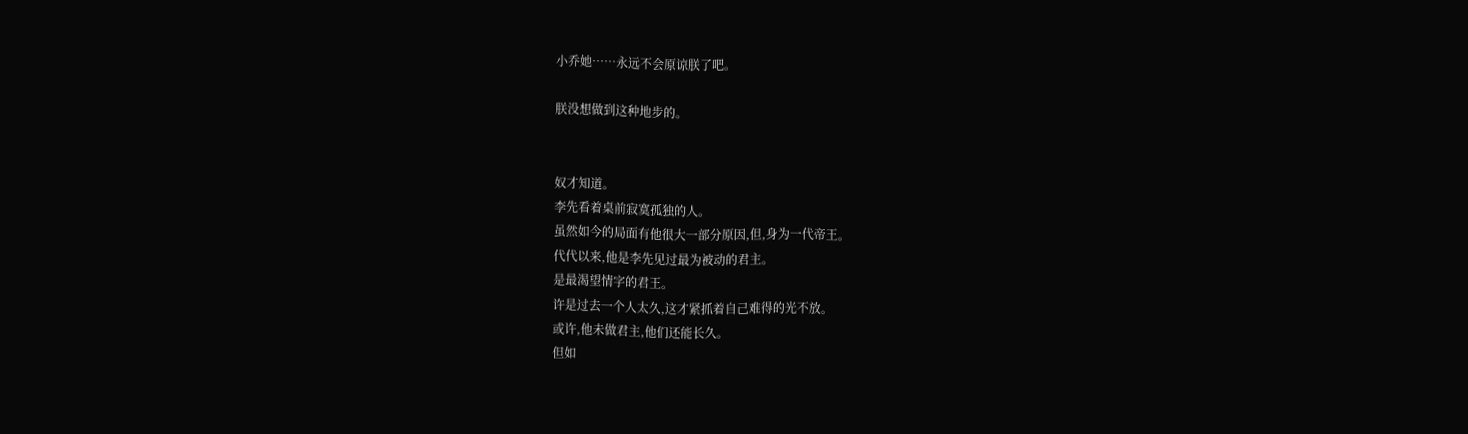小乔她……永远不会原谅朕了吧。

朕没想做到这种地步的。


奴才知道。
李先看着桌前寂寞孤独的人。
虽然如今的局面有他很大一部分原因,但,身为一代帝王。
代代以来,他是李先见过最为被动的君主。
是最渴望情字的君王。
许是过去一个人太久,这才紧抓着自己难得的光不放。
或许,他未做君主,他们还能长久。
但如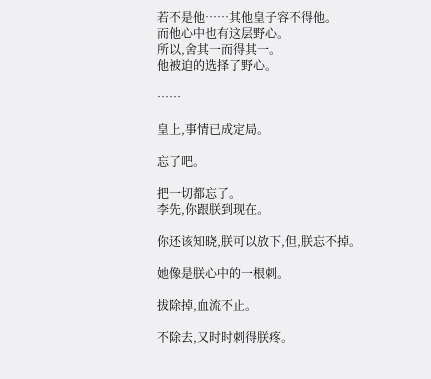若不是他……其他皇子容不得他。
而他心中也有这层野心。
所以,舍其一而得其一。
他被迫的选择了野心。

……

皇上,事情已成定局。

忘了吧。

把一切都忘了。
李先,你跟朕到现在。

你还该知晓,朕可以放下,但,朕忘不掉。

她像是朕心中的一根刺。

拔除掉,血流不止。

不除去,又时时刺得朕疼。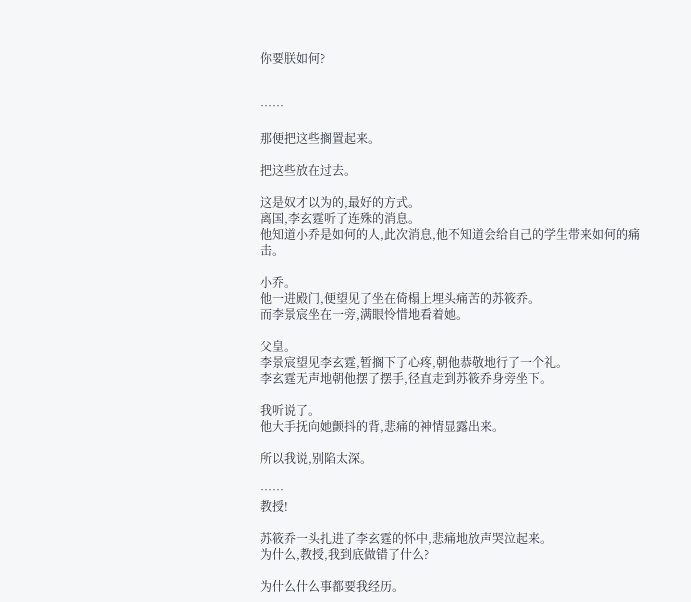你要朕如何?


……

那便把这些搁置起来。

把这些放在过去。

这是奴才以为的,最好的方式。
离国,李玄霆听了连殊的消息。
他知道小乔是如何的人,此次消息,他不知道会给自己的学生带来如何的痛击。

小乔。
他一进殿门,便望见了坐在倚榻上埋头痛苦的苏筱乔。
而李景宸坐在一旁,满眼怜惜地看着她。

父皇。
李景宸望见李玄霆,暂搁下了心疼,朝他恭敬地行了一个礼。
李玄霆无声地朝他摆了摆手,径直走到苏筱乔身旁坐下。

我听说了。
他大手抚向她颤抖的背,悲痛的神情显露出来。

所以我说,别陷太深。

……
教授!

苏筱乔一头扎进了李玄霆的怀中,悲痛地放声哭泣起来。
为什么,教授,我到底做错了什么?

为什么什么事都要我经历。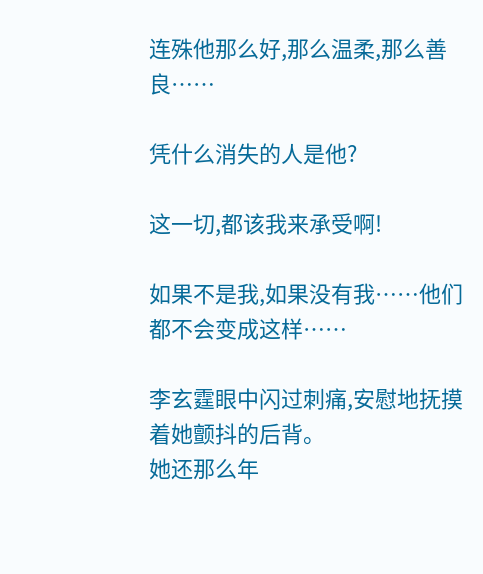连殊他那么好,那么温柔,那么善良……

凭什么消失的人是他?

这一切,都该我来承受啊!

如果不是我,如果没有我……他们都不会变成这样……

李玄霆眼中闪过刺痛,安慰地抚摸着她颤抖的后背。
她还那么年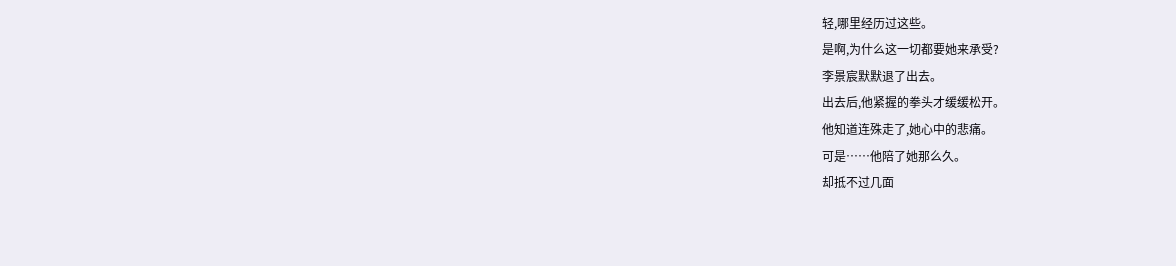轻,哪里经历过这些。
是啊,为什么这一切都要她来承受?
李景宸默默退了出去。
出去后,他紧握的拳头才缓缓松开。
他知道连殊走了,她心中的悲痛。
可是……他陪了她那么久。
却抵不过几面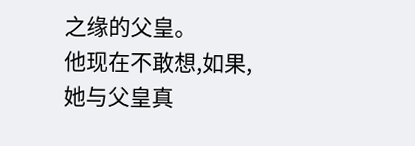之缘的父皇。
他现在不敢想,如果,她与父皇真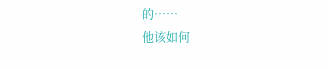的……
他该如何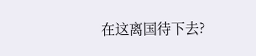在这离国待下去?